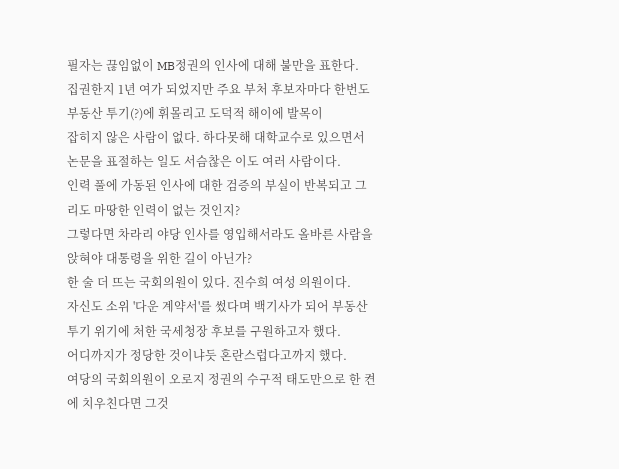필자는 끊임없이 MB정권의 인사에 대해 불만을 표한다.
집권한지 1년 여가 되었지만 주요 부처 후보자마다 한번도 부동산 투기(?)에 휘몰리고 도덕적 해이에 발목이
잡히지 않은 사람이 없다. 하다못해 대학교수로 있으면서 논문을 표절하는 일도 서슴찮은 이도 여러 사람이다.
인력 풀에 가동된 인사에 대한 검증의 부실이 반복되고 그리도 마땅한 인력이 없는 것인지?
그렇다면 차라리 야당 인사를 영입해서라도 올바른 사람을 앉혀야 대통령을 위한 길이 아닌가?
한 술 더 뜨는 국회의원이 있다. 진수희 여성 의원이다.
자신도 소위 '다운 계약서'를 썼다며 백기사가 되어 부동산 투기 위기에 처한 국세청장 후보를 구원하고자 했다.
어디까지가 정당한 것이냐듯 혼란스럽다고까지 했다.
여당의 국회의원이 오로지 정권의 수구적 태도만으로 한 켠에 치우친다면 그것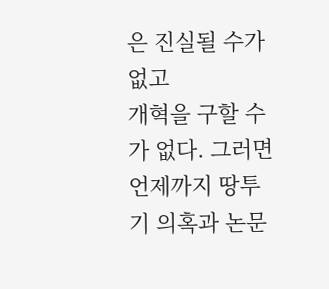은 진실될 수가 없고
개혁을 구할 수가 없다. 그러면 언제까지 땅투기 의혹과 논문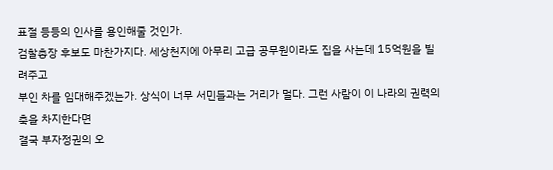표절 등등의 인사를 용인해줄 것인가.
검찰총장 후보도 마찬가지다. 세상천지에 아무리 고급 공무원이라도 집을 사는데 15억원을 빌려주고
부인 차를 임대해주겠는가. 상식이 너무 서민들과는 거리가 멀다. 그런 사람이 이 나라의 권력의 축을 차지한다면
결국 부자정권의 오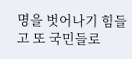명을 벗어나기 힘들고 또 국민들로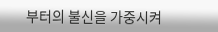부터의 불신을 가중시켜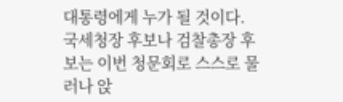대통령에게 누가 될 것이다.
국세청장 후보나 검찰총장 후보는 이번 청문회로 스스로 물러나 앉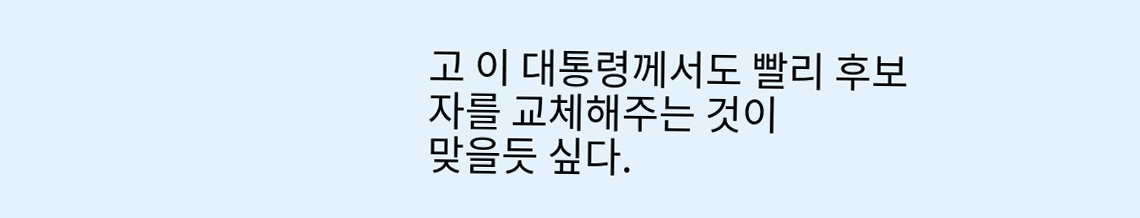고 이 대통령께서도 빨리 후보자를 교체해주는 것이
맞을듯 싶다.